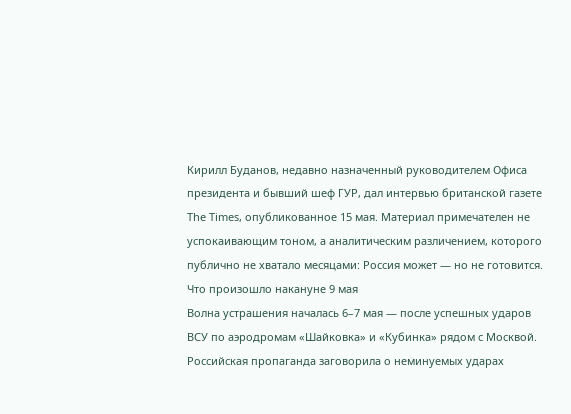Кирилл Буданов, недавно назначенный руководителем Офиса президента и бывший шеф ГУР, дал интервью британской газете The Times, опубликованное 15 мая. Материал примечателен не успокаивающим тоном, а аналитическим различением, которого публично не хватало месяцами: Россия может — но не готовится.
Что произошло накануне 9 мая
Волна устрашения началась 6–7 мая — после успешных ударов ВСУ по аэродромам «Шайковка» и «Кубинка» рядом с Москвой. Российская пропаганда заговорила о неминуемых ударах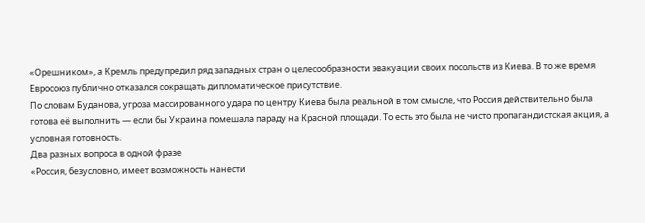«Орешником», а Кремль предупредил ряд западных стран о целесообразности эвакуации своих посольств из Киева. В то же время Евросоюз публично отказался сокращать дипломатическое присутствие.
По словам Буданова, угроза массированного удара по центру Киева была реальной в том смысле, что Россия действительно была готова её выполнить — если бы Украина помешала параду на Красной площади. То есть это была не чисто пропагандистская акция, а условная готовность.
Два разных вопроса в одной фразе
«Россия, безусловно, имеет возможность нанести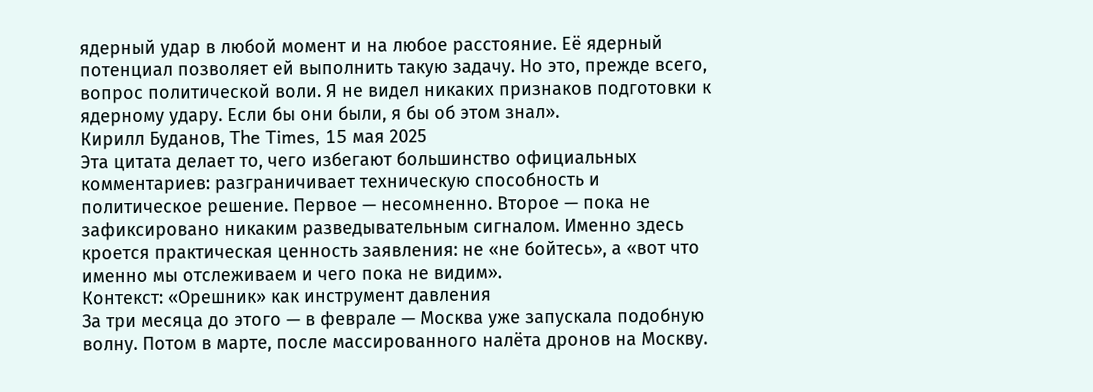ядерный удар в любой момент и на любое расстояние. Её ядерный потенциал позволяет ей выполнить такую задачу. Но это, прежде всего, вопрос политической воли. Я не видел никаких признаков подготовки к ядерному удару. Если бы они были, я бы об этом знал».
Кирилл Буданов, The Times, 15 мая 2025
Эта цитата делает то, чего избегают большинство официальных комментариев: разграничивает техническую способность и политическое решение. Первое — несомненно. Второе — пока не зафиксировано никаким разведывательным сигналом. Именно здесь кроется практическая ценность заявления: не «не бойтесь», а «вот что именно мы отслеживаем и чего пока не видим».
Контекст: «Орешник» как инструмент давления
За три месяца до этого — в феврале — Москва уже запускала подобную волну. Потом в марте, после массированного налёта дронов на Москву.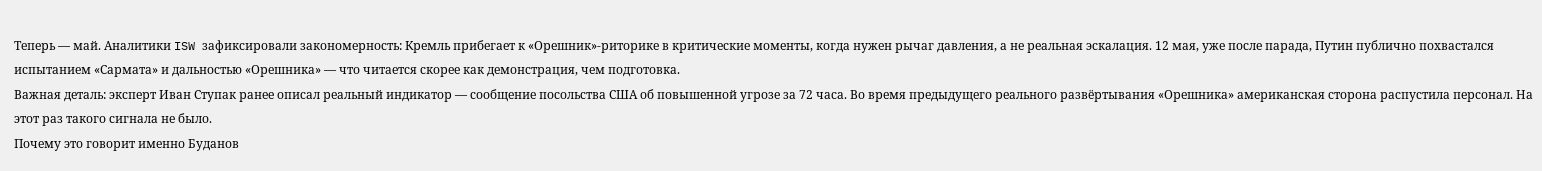Теперь — май. Аналитики ISW зафиксировали закономерность: Кремль прибегает к «Орешник»-риторике в критические моменты, когда нужен рычаг давления, а не реальная эскалация. 12 мая, уже после парада, Путин публично похвастался испытанием «Сармата» и дальностью «Орешника» — что читается скорее как демонстрация, чем подготовка.
Важная деталь: эксперт Иван Ступак ранее описал реальный индикатор — сообщение посольства США об повышенной угрозе за 72 часа. Во время предыдущего реального развёртывания «Орешника» американская сторона распустила персонал. На этот раз такого сигнала не было.
Почему это говорит именно Буданов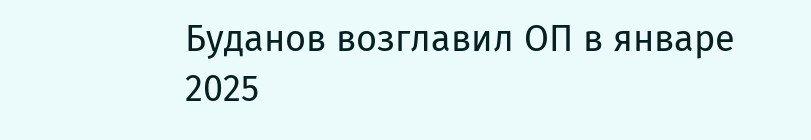Буданов возглавил ОП в январе 2025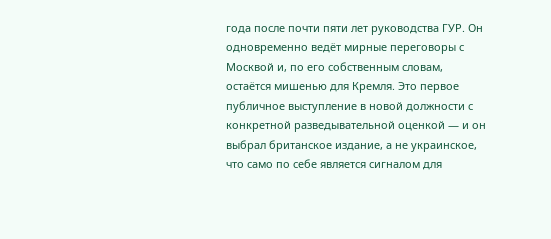года после почти пяти лет руководства ГУР. Он одновременно ведёт мирные переговоры с Москвой и, по его собственным словам, остаётся мишенью для Кремля. Это первое публичное выступление в новой должности с конкретной разведывательной оценкой — и он выбрал британское издание, а не украинское, что само по себе является сигналом для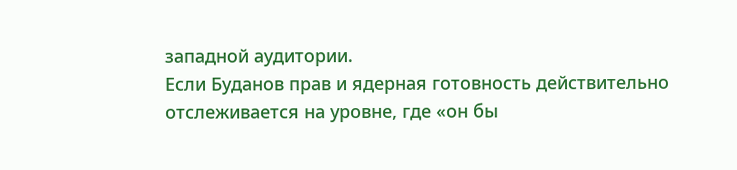западной аудитории.
Если Буданов прав и ядерная готовность действительно отслеживается на уровне, где «он бы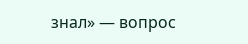знал» — вопрос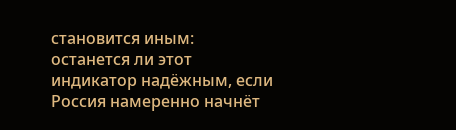становится иным: останется ли этот индикатор надёжным, если Россия намеренно начнёт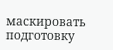маскировать подготовку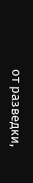от разведки,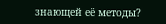знающей её методы?